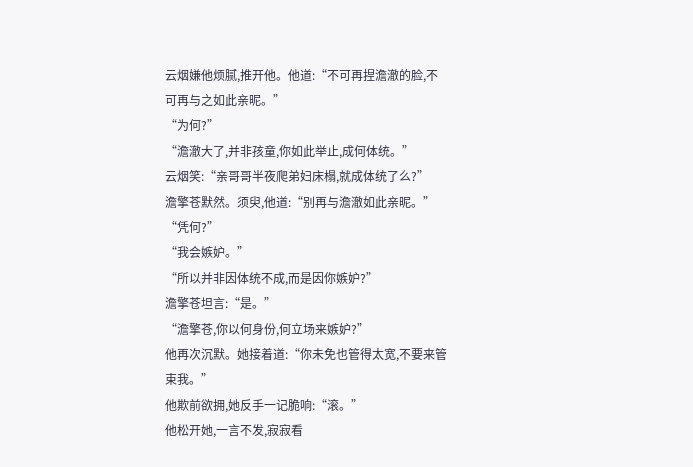云烟嫌他烦腻,推开他。他道:“不可再捏澹澈的脸,不可再与之如此亲昵。”
“为何?”
“澹澈大了,并非孩童,你如此举止,成何体统。”
云烟笑:“亲哥哥半夜爬弟妇床榻,就成体统了么?”
澹擎苍默然。须臾,他道:“别再与澹澈如此亲昵。”
“凭何?”
“我会嫉妒。”
“所以并非因体统不成,而是因你嫉妒?”
澹擎苍坦言:“是。”
“澹擎苍,你以何身份,何立场来嫉妒?”
他再次沉默。她接着道:“你未免也管得太宽,不要来管束我。”
他欺前欲拥,她反手一记脆响:“滚。”
他松开她,一言不发,寂寂看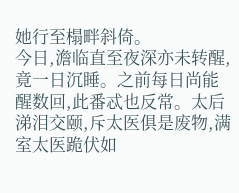她行至榻畔斜倚。
今日,澹临直至夜深亦未转醒,竟一日沉睡。之前每日尚能醒数回,此番忒也反常。太后涕泪交颐,斥太医俱是废物,满室太医跪伏如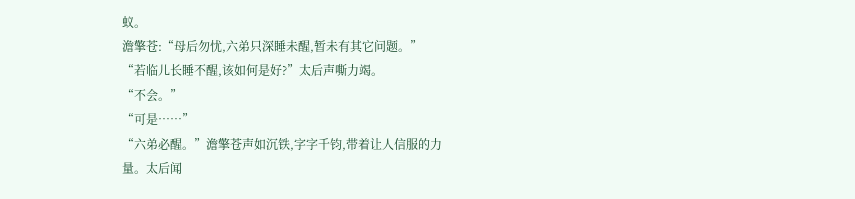蚁。
澹擎苍:“母后勿忧,六弟只深睡未醒,暂未有其它问题。”
“若临儿长睡不醒,该如何是好?”太后声嘶力竭。
“不会。”
“可是……”
“六弟必醒。”澹擎苍声如沉铁,字字千钧,带着让人信服的力量。太后闻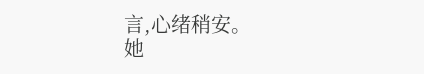言,心绪稍安。
她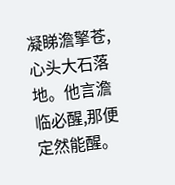凝睇澹擎苍,心头大石落地。他言澹临必醒,那便定然能醒。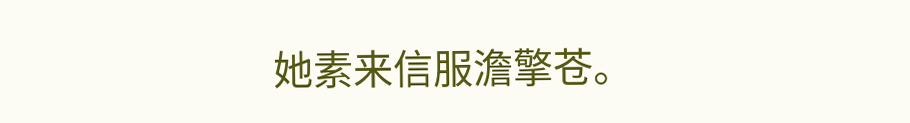她素来信服澹擎苍。